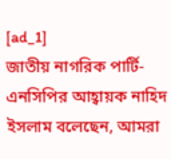[ad_1]
জাতীয় নাগরিক পার্টি-এনসিপির আহ্বায়ক নাহিদ ইসলাম বলেছেন, আমরা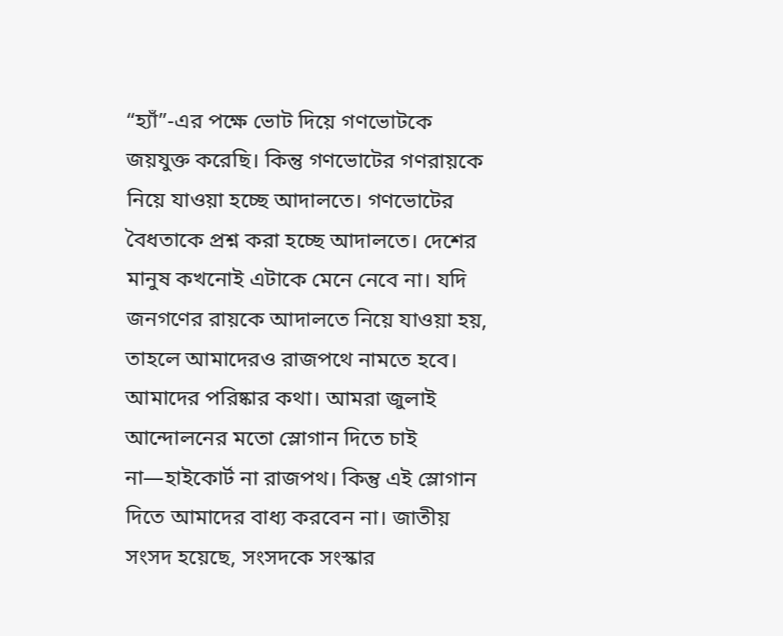“হ্যাঁ”-এর পক্ষে ভোট দিয়ে গণভোটকে জয়যুক্ত করেছি। কিন্তু গণভোটের গণরায়কে নিয়ে যাওয়া হচ্ছে আদালতে। গণভোটের বৈধতাকে প্রশ্ন করা হচ্ছে আদালতে। দেশের মানুষ কখনোই এটাকে মেনে নেবে না। যদি জনগণের রায়কে আদালতে নিয়ে যাওয়া হয়, তাহলে আমাদেরও রাজপথে নামতে হবে। আমাদের পরিষ্কার কথা। আমরা জুলাই আন্দোলনের মতো স্লোগান দিতে চাই না—হাইকোর্ট না রাজপথ। কিন্তু এই স্লোগান দিতে আমাদের বাধ্য করবেন না। জাতীয় সংসদ হয়েছে, সংসদকে সংস্কার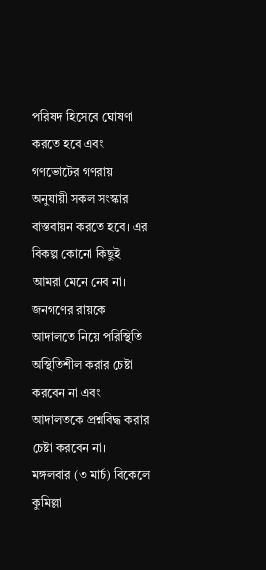পরিষদ হিসেবে ঘোষণা করতে হবে এবং গণভোটের গণরায় অনুযায়ী সকল সংস্কার বাস্তবায়ন করতে হবে। এর বিকল্প কোনো কিছুই আমরা মেনে নেব না। জনগণের রায়কে আদালতে নিয়ে পরিস্থিতি অস্থিতিশীল করার চেষ্টা করবেন না এবং আদালতকে প্রশ্নবিদ্ধ করার চেষ্টা করবেন না।
মঙ্গলবার (৩ মার্চ) বিকেলে কুমিল্লা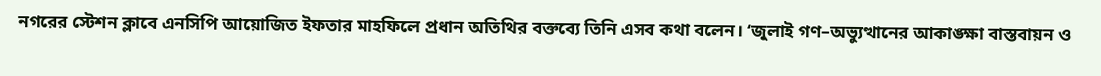নগরের স্টেশন ক্লাবে এনসিপি আয়োজিত ইফতার মাহফিলে প্রধান অতিথির বক্তব্যে তিনি এসব কথা বলেন। ‘জুলাই গণ–অভ্যুত্থানের আকাঙ্ক্ষা বাস্তবায়ন ও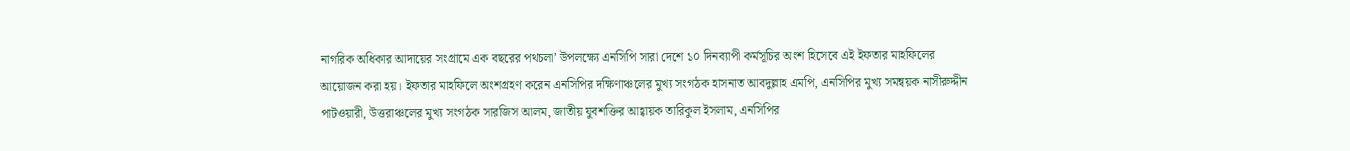নাগরিক অধিকার আদায়ের সংগ্রামে এক বছরের পথচলা’ উপলক্ষ্যে এনসিপি সারা দেশে ১০ দিনব্যাপী কর্মসূচির অংশ হিসেবে এই ইফতার মাহফিলের আয়োজন করা হয়। ইফতার মাহফিলে অংশগ্রহণ করেন এনসিপির দক্ষিণাঞ্চলের মুখ্য সংগঠক হাসনাত আবদুল্লাহ এমপি, এনসিপির মুখ্য সমন্বয়ক নাসীরুদ্দীন পাটওয়ারী, উত্তরাঞ্চলের মুখ্য সংগঠক সারজিস আলম, জাতীয় যুবশক্তির আহ্বায়ক তারিকুল ইসলাম, এনসিপির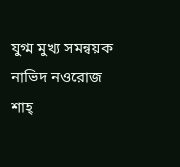যুগ্ম মুখ্য সমন্বয়ক নাভিদ নওরোজ শাহ্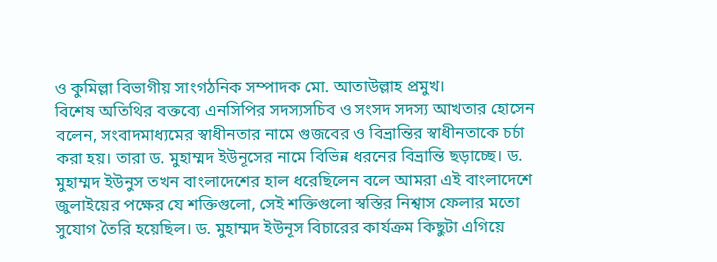ও কুমিল্লা বিভাগীয় সাংগঠনিক সম্পাদক মো. আতাউল্লাহ প্রমুখ।
বিশেষ অতিথির বক্তব্যে এনসিপির সদস্যসচিব ও সংসদ সদস্য আখতার হোসেন বলেন, সংবাদমাধ্যমের স্বাধীনতার নামে গুজবের ও বিভ্রান্তির স্বাধীনতাকে চর্চা করা হয়। তারা ড. মুহাম্মদ ইউনূসের নামে বিভিন্ন ধরনের বিভ্রান্তি ছড়াচ্ছে। ড. মুহাম্মদ ইউনুস তখন বাংলাদেশের হাল ধরেছিলেন বলে আমরা এই বাংলাদেশে জুলাইয়ের পক্ষের যে শক্তিগুলো, সেই শক্তিগুলো স্বস্তির নিশ্বাস ফেলার মতো সুযোগ তৈরি হয়েছিল। ড. মুহাম্মদ ইউনূস বিচারের কার্যক্রম কিছুটা এগিয়ে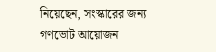নিয়েছেন, সংস্কারের জন্য গণভোট আয়োজন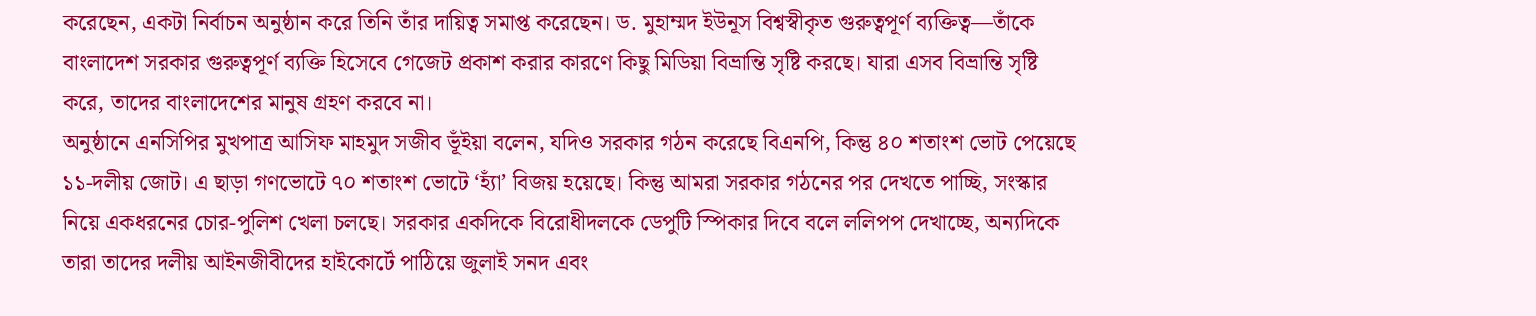করেছেন, একটা নির্বাচন অনুষ্ঠান করে তিনি তাঁর দায়িত্ব সমাপ্ত করেছেন। ড. মুহাম্মদ ইউনূস বিশ্বস্বীকৃত গুরুত্বপূর্ণ ব্যক্তিত্ব—তাঁকে বাংলাদেশ সরকার গুরুত্বপূর্ণ ব্যক্তি হিসেবে গেজেট প্রকাশ করার কারণে কিছু মিডিয়া বিভ্রান্তি সৃষ্টি করছে। যারা এসব বিভ্রান্তি সৃষ্টি করে, তাদের বাংলাদেশের মানুষ গ্রহণ করবে না।
অনুষ্ঠানে এনসিপির মুখপাত্র আসিফ মাহমুদ সজীব ভূঁইয়া বলেন, যদিও সরকার গঠন করেছে বিএনপি, কিন্তু ৪০ শতাংশ ভোট পেয়েছে ১১-দলীয় জোট। এ ছাড়া গণভোটে ৭০ শতাংশ ভোটে ‘হ্যাঁ’ বিজয় হয়েছে। কিন্তু আমরা সরকার গঠনের পর দেখতে পাচ্ছি, সংস্কার নিয়ে একধরনের চোর-পুলিশ খেলা চলছে। সরকার একদিকে বিরোধীদলকে ডেপুটি স্পিকার দিবে বলে ললিপপ দেখাচ্ছে, অন্যদিকে তারা তাদের দলীয় আইনজীবীদের হাইকোর্টে পাঠিয়ে জুলাই সনদ এবং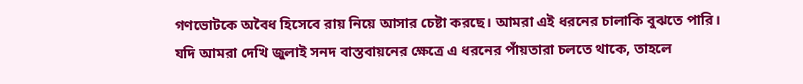গণভোটকে অবৈধ হিসেবে রায় নিয়ে আসার চেষ্টা করছে। আমরা এই ধরনের চালাকি বুঝতে পারি। যদি আমরা দেখি জুলাই সনদ বাস্তবায়নের ক্ষেত্রে এ ধরনের পাঁয়তারা চলতে থাকে, তাহলে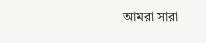আমরা সারা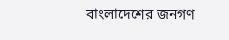বাংলাদেশের জনগণ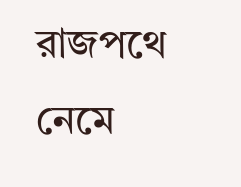রাজপথে নেমে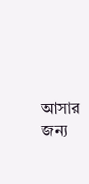আসার জন্য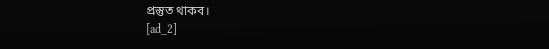প্রস্তুত থাকব।
[ad_2]